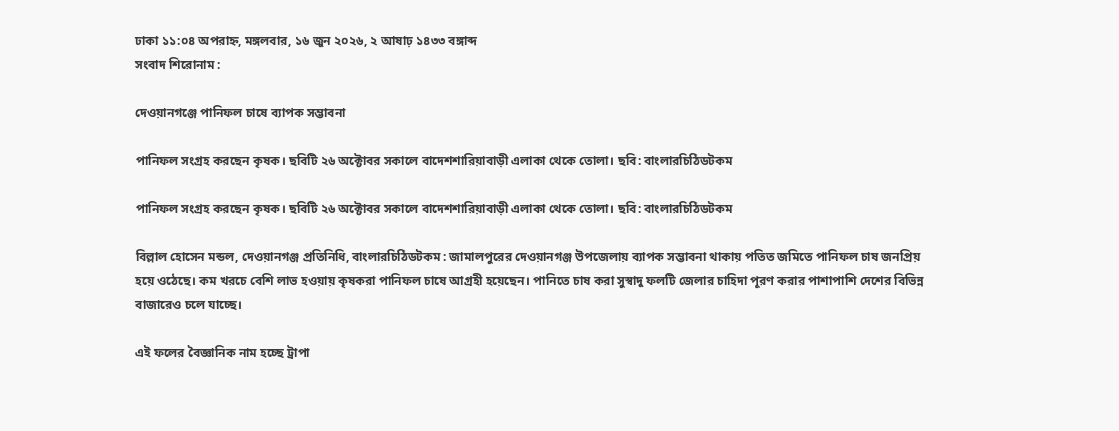ঢাকা ১১:০৪ অপরাহ্ন, মঙ্গলবার, ১৬ জুন ২০২৬, ২ আষাঢ় ১৪৩৩ বঙ্গাব্দ
সংবাদ শিরোনাম :

দেওয়ানগঞ্জে পানিফল চাষে ব্যাপক সম্ভাবনা

পানিফল সংগ্রহ করছেন কৃষক। ছবিটি ২৬ অক্টোবর সকালে বাদেশশারিয়াবাড়ী এলাকা থেকে তোলা। ছবি: বাংলারচিঠিডটকম

পানিফল সংগ্রহ করছেন কৃষক। ছবিটি ২৬ অক্টোবর সকালে বাদেশশারিয়াবাড়ী এলাকা থেকে তোলা। ছবি: বাংলারচিঠিডটকম

বিল্লাল হোসেন মন্ডল, দেওয়ানগঞ্জ প্রতিনিধি, বাংলারচিঠিডটকম : জামালপুরের দেওয়ানগঞ্জ উপজেলায় ব্যাপক সম্ভাবনা থাকায় পতিত জমিতে পানিফল চাষ জনপ্রিয় হয়ে ওঠেছে। কম খরচে বেশি লাভ হওয়ায় কৃষকরা পানিফল চাষে আগ্রহী হয়েছেন। পানিতে চাষ করা সুস্বাদু ফলটি জেলার চাহিদা পূরণ করার পাশাপাশি দেশের বিভিন্ন বাজারেও চলে যাচ্ছে।

এই ফলের বৈজ্ঞানিক নাম হচ্ছে ট্রাপা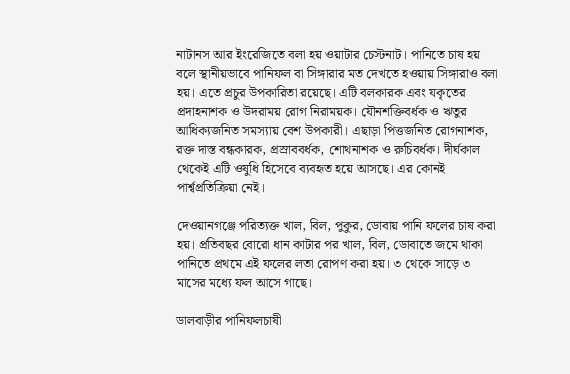নাটানস আর ইংরেজিতে বলা হয় ওয়াটার চেস্টনাট। পানিতে চাষ হয় বলে স্থানীয়ভাবে পানিফল বা সিঙ্গারার মত দেখতে হওয়ায় সিঙ্গারাও বলা হয়। এতে প্রচুর উপকারিতা রয়েছে। এটি বলকারক এবং যকৃতের প্রদাহনাশক ও উদরাময় রোগ নিরাময়ক। যৌনশক্তিবর্ধক ও ঋতুর আধিক্যজনিত সমস্যায় বেশ উপকারী। এছাড়া পিত্তজনিত রোগনাশক, রক্ত দাস্ত বন্ধকারক, প্রস্রাববর্ধক, শোথনাশক ও রুচিবর্ধক। দীর্ঘকাল থেকেই এটি ওষুধি হিসেবে ব্যবহৃত হয়ে আসছে। এর কোনই পার্শ্বপ্রতিক্রিয়া নেই।

দেওয়ানগঞ্জে পরিত্যক্ত খাল, বিল, পুকুর, ডোবায় পানি ফলের চাষ করা হয়। প্রতিবছর বোরো ধান কাটার পর খাল, বিল, ডোবাতে জমে থাকা পানিতে প্রথমে এই ফলের লতা রোপণ করা হয়। ৩ থেকে সাড়ে ৩ মাসের মধ্যে ফল আসে গাছে।

ডালবাড়ীর পানিফলচাষী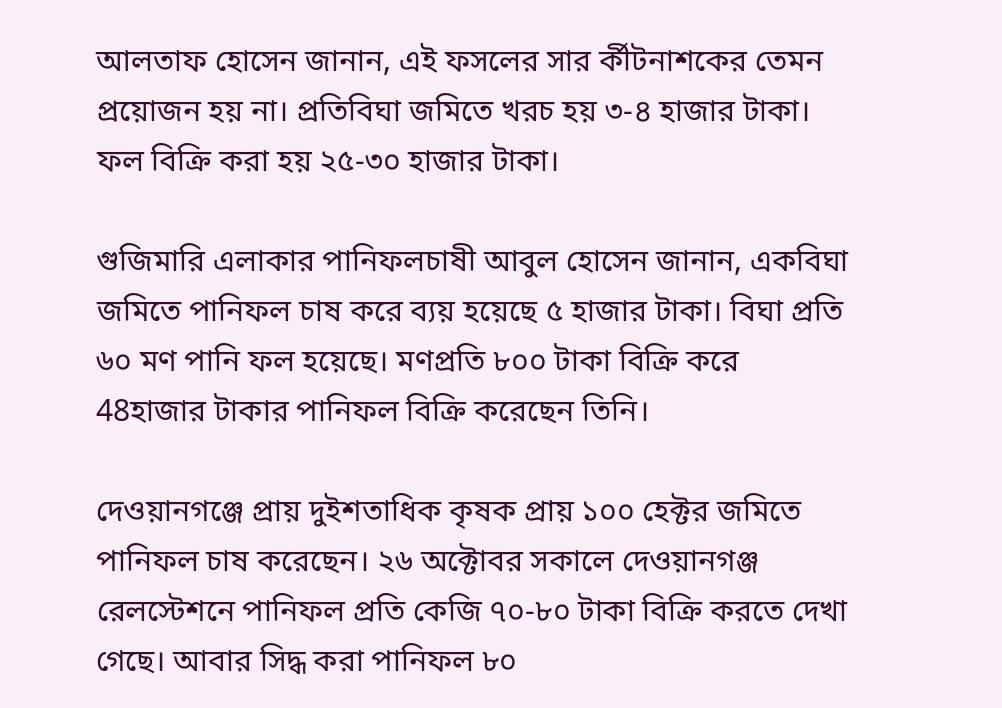আলতাফ হোসেন জানান, এই ফসলের সার র্কীটনাশকের তেমন প্রয়োজন হয় না। প্রতিবিঘা জমিতে খরচ হয় ৩-৪ হাজার টাকা। ফল বিক্রি করা হয় ২৫-৩০ হাজার টাকা।

গুজিমারি এলাকার পানিফলচাষী আবুল হোসেন জানান, একবিঘা জমিতে পানিফল চাষ করে ব্যয় হয়েছে ৫ হাজার টাকা। বিঘা প্রতি ৬০ মণ পানি ফল হয়েছে। মণপ্রতি ৮০০ টাকা বিক্রি করে 48হাজার টাকার পানিফল বিক্রি করেছেন তিনি।

দেওয়ানগঞ্জে প্রায় দুইশতাধিক কৃষক প্রায় ১০০ হেক্টর জমিতে পানিফল চাষ করেছেন। ২৬ অক্টোবর সকালে দেওয়ানগঞ্জ রেলস্টেশনে পানিফল প্রতি কেজি ৭০-৮০ টাকা বিক্রি করতে দেখা গেছে। আবার সিদ্ধ করা পানিফল ৮০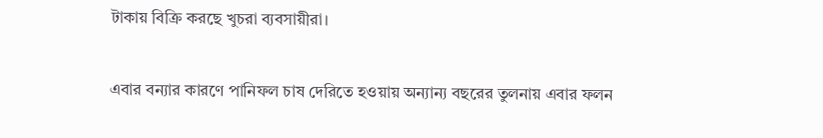টাকায় বিক্রি করছে খুচরা ব্যবসায়ীরা।

এবার বন্যার কারণে পানিফল চাষ দেরিতে হওয়ায় অন্যান্য বছরের তুলনায় এবার ফলন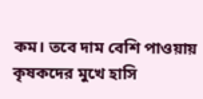কম। তবে দাম বেশি পাওয়ায় কৃষকদের মুখে হাসি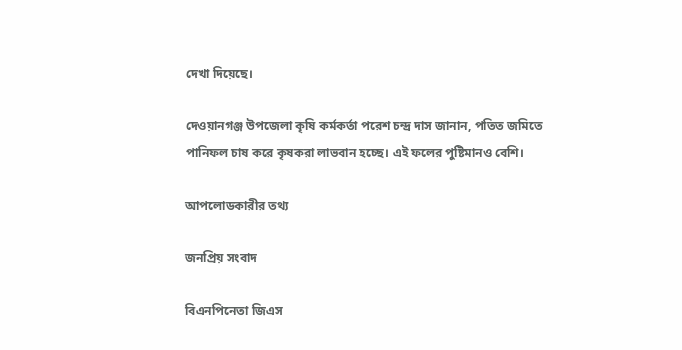দেখা দিয়েছে।

দেওয়ানগঞ্জ উপজেলা কৃষি কর্মকর্তা পরেশ চন্দ্র দাস জানান, পতিত জমিতে পানিফল চাষ করে কৃষকরা লাভবান হচ্ছে। এই ফলের পুষ্টিমানও বেশি।

আপলোডকারীর তথ্য

জনপ্রিয় সংবাদ

বিএনপিনেতা জিএস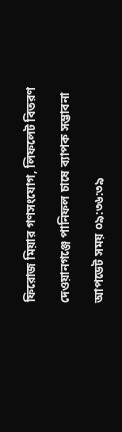ফিরোজ মিয়ার গণসংযোগ, লিফলেট বিতরণ

দেওয়ানগঞ্জে পানিফল চাষে ব্যাপক সম্ভাবনা

আপডেট সময় ০৯:৩৬:৩৯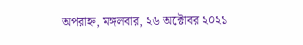অপরাহ্ন, মঙ্গলবার, ২৬ অক্টোবর ২০২১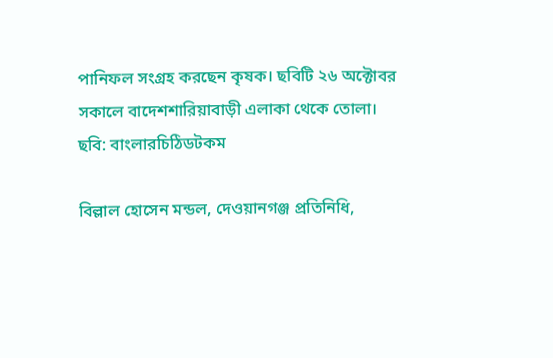পানিফল সংগ্রহ করছেন কৃষক। ছবিটি ২৬ অক্টোবর সকালে বাদেশশারিয়াবাড়ী এলাকা থেকে তোলা। ছবি: বাংলারচিঠিডটকম

বিল্লাল হোসেন মন্ডল, দেওয়ানগঞ্জ প্রতিনিধি,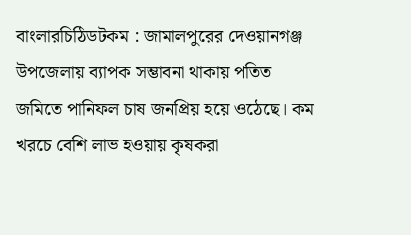বাংলারচিঠিডটকম : জামালপুরের দেওয়ানগঞ্জ উপজেলায় ব্যাপক সম্ভাবনা থাকায় পতিত জমিতে পানিফল চাষ জনপ্রিয় হয়ে ওঠেছে। কম খরচে বেশি লাভ হওয়ায় কৃষকরা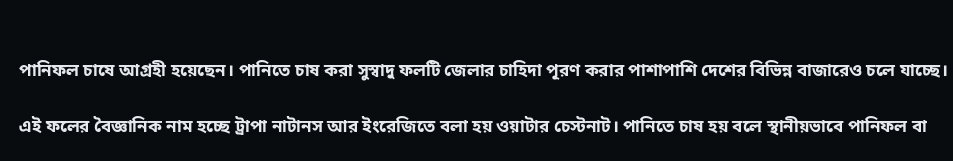পানিফল চাষে আগ্রহী হয়েছেন। পানিতে চাষ করা সুস্বাদু ফলটি জেলার চাহিদা পূরণ করার পাশাপাশি দেশের বিভিন্ন বাজারেও চলে যাচ্ছে।

এই ফলের বৈজ্ঞানিক নাম হচ্ছে ট্রাপা নাটানস আর ইংরেজিতে বলা হয় ওয়াটার চেস্টনাট। পানিতে চাষ হয় বলে স্থানীয়ভাবে পানিফল বা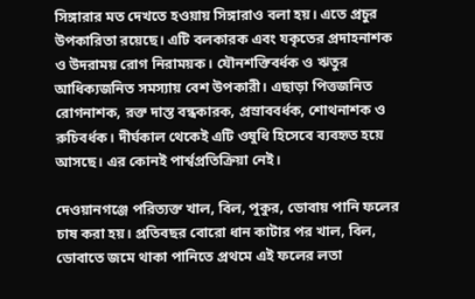সিঙ্গারার মত দেখতে হওয়ায় সিঙ্গারাও বলা হয়। এতে প্রচুর উপকারিতা রয়েছে। এটি বলকারক এবং যকৃতের প্রদাহনাশক ও উদরাময় রোগ নিরাময়ক। যৌনশক্তিবর্ধক ও ঋতুর আধিক্যজনিত সমস্যায় বেশ উপকারী। এছাড়া পিত্তজনিত রোগনাশক, রক্ত দাস্ত বন্ধকারক, প্রস্রাববর্ধক, শোথনাশক ও রুচিবর্ধক। দীর্ঘকাল থেকেই এটি ওষুধি হিসেবে ব্যবহৃত হয়ে আসছে। এর কোনই পার্শ্বপ্রতিক্রিয়া নেই।

দেওয়ানগঞ্জে পরিত্যক্ত খাল, বিল, পুকুর, ডোবায় পানি ফলের চাষ করা হয়। প্রতিবছর বোরো ধান কাটার পর খাল, বিল, ডোবাতে জমে থাকা পানিতে প্রথমে এই ফলের লতা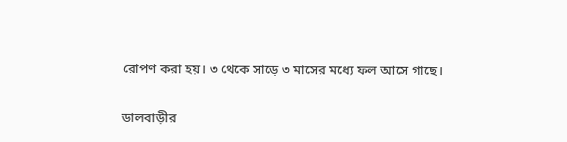রোপণ করা হয়। ৩ থেকে সাড়ে ৩ মাসের মধ্যে ফল আসে গাছে।

ডালবাড়ীর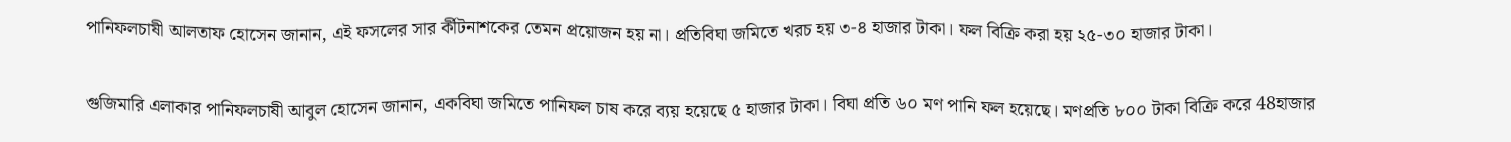পানিফলচাষী আলতাফ হোসেন জানান, এই ফসলের সার র্কীটনাশকের তেমন প্রয়োজন হয় না। প্রতিবিঘা জমিতে খরচ হয় ৩-৪ হাজার টাকা। ফল বিক্রি করা হয় ২৫-৩০ হাজার টাকা।

গুজিমারি এলাকার পানিফলচাষী আবুল হোসেন জানান, একবিঘা জমিতে পানিফল চাষ করে ব্যয় হয়েছে ৫ হাজার টাকা। বিঘা প্রতি ৬০ মণ পানি ফল হয়েছে। মণপ্রতি ৮০০ টাকা বিক্রি করে 48হাজার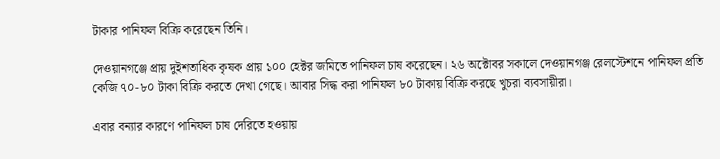টাকার পানিফল বিক্রি করেছেন তিনি।

দেওয়ানগঞ্জে প্রায় দুইশতাধিক কৃষক প্রায় ১০০ হেক্টর জমিতে পানিফল চাষ করেছেন। ২৬ অক্টোবর সকালে দেওয়ানগঞ্জ রেলস্টেশনে পানিফল প্রতি কেজি ৭০-৮০ টাকা বিক্রি করতে দেখা গেছে। আবার সিদ্ধ করা পানিফল ৮০ টাকায় বিক্রি করছে খুচরা ব্যবসায়ীরা।

এবার বন্যার কারণে পানিফল চাষ দেরিতে হওয়ায়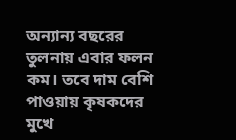অন্যান্য বছরের তুলনায় এবার ফলন কম। তবে দাম বেশি পাওয়ায় কৃষকদের মুখে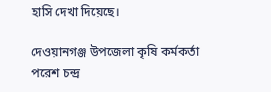হাসি দেখা দিয়েছে।

দেওয়ানগঞ্জ উপজেলা কৃষি কর্মকর্তা পরেশ চন্দ্র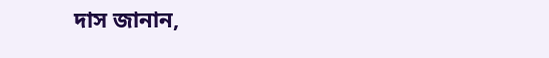দাস জানান,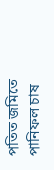পতিত জমিতে পানিফল চাষ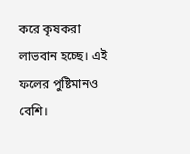করে কৃষকরা লাভবান হচ্ছে। এই ফলের পুষ্টিমানও বেশি।